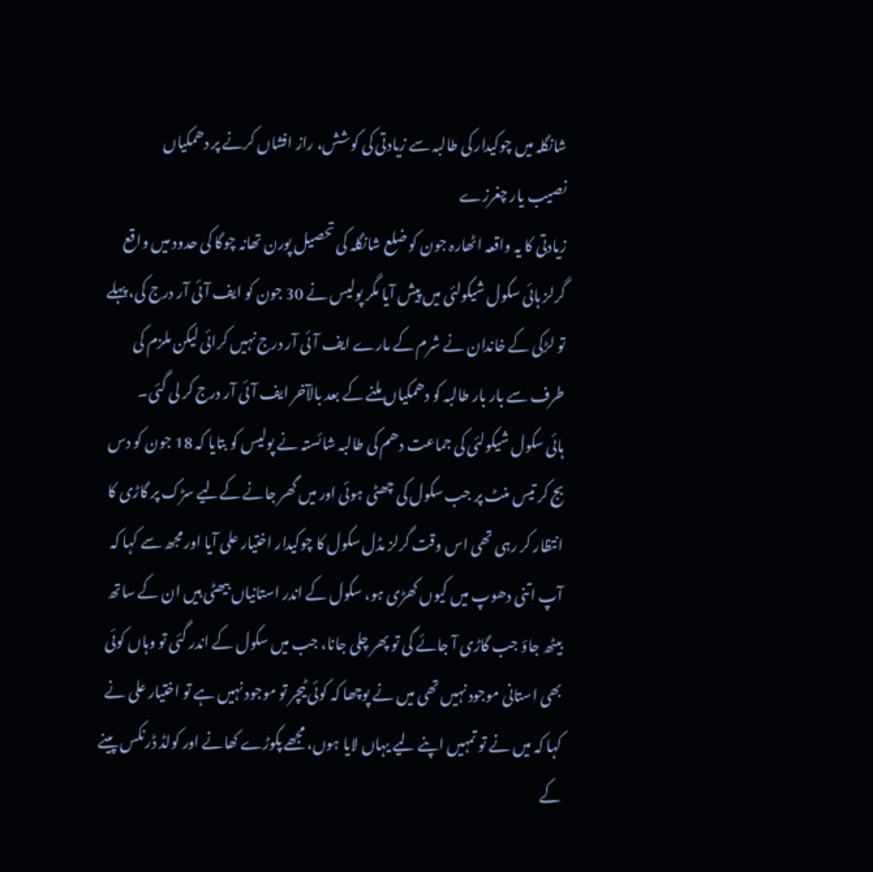شانگلہ میں چوکیدار کی طالبہ سے زیادتی کی کوشش، راز افشاں کرنے پر دھمکیاں
نصیب یار چغرزے
زیادتی کا یہ واقعہ اٹھارہ جون کو ضلع شانگلہ کی تحصیل پورن تھانہ چوگا کی حدود میں واقع گرلز ہائی سکول شیکولئی میں پیش آیا مگر پولیس نے 30 جون کو ایف آئی آر درج کی، پہلے تو لڑکی کے خاندان نے شرم کے مارے ایف آئی آر درج نہیں کرائی لیکن ملزم کی طرف سے بار بار طالبہ کو دھمکیاں ملنے کے بعد بالآخر ایف آئی آر درج کر لی گئی۔
ہائی سکول شیکولئی کی جماعت دھم کی طالبہ شائستہ نے پولیس کو بتایا کہ 18 جون کو دس بج کر تیس منٹ پر جب سکول کی چھٹی ہوئی اور میں گھر جانے کےلیے سڑک پر گاڑی کا انتظار کر رہی تھی اس وقت گرلز مڈل سکول کا چوکیدار اختیار علی آیا اور مجھ سے کہا کہ آپ اتنی دھوپ میں کیوں کھڑی ہو، سکول کے اندر استانیاں بیھٹی ہیں ان کے ساتھ بیٹھ جاؤ جب گاڑی آ جائے گی تو پھر چلی جانا، جب میں سکول کے اندر گئی تو وہاں کوئی بھی استانی موجود نہیں تھی میں نے پوچھا کہ کوئی ٹیچر تو موجود نہیں ہے تو اختیار علی نے کہا کہ میں نے تو تمہیں اپنے لیے یہاں لایا ہوں، مجھے پکوڑے کھانے اور کولڈ ڈرنکس پینے کے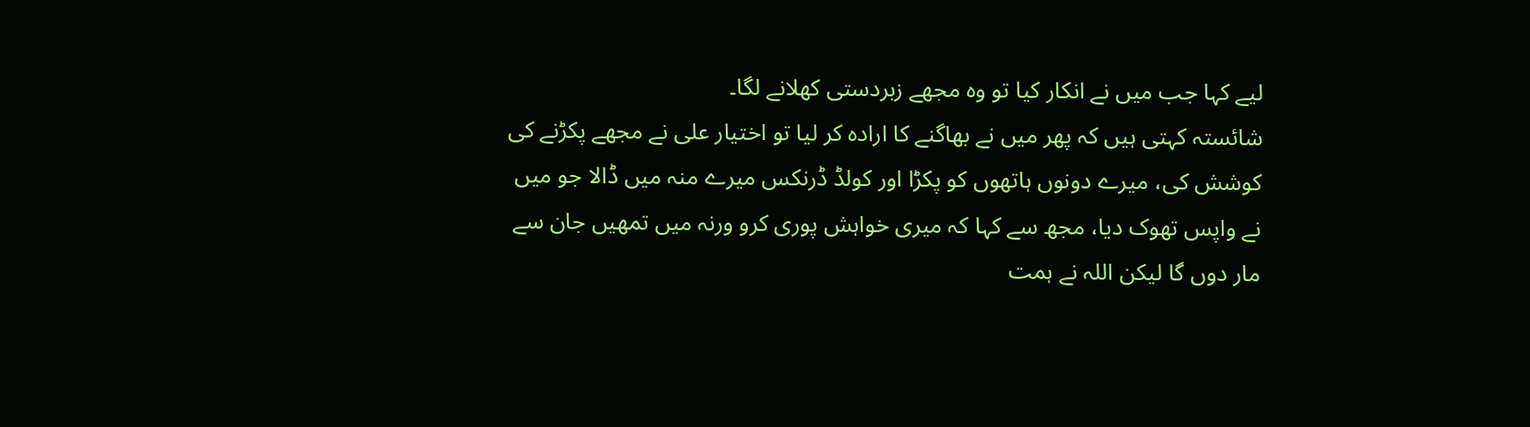لیے کہا جب میں نے انکار کیا تو وہ مجھے زبردستی کھلانے لگا۔
شائستہ کہتی ہیں کہ پھر میں نے بھاگنے کا ارادہ کر لیا تو اختیار علی نے مجھے پکڑنے کی کوشش کی، میرے دونوں ہاتھوں کو پکڑا اور کولڈ ڈرنکس میرے منہ میں ڈالا جو میں نے واپس تھوک دیا، مجھ سے کہا کہ میری خواہش پوری کرو ورنہ میں تمھیں جان سے مار دوں گا لیکن اللہ نے ہمت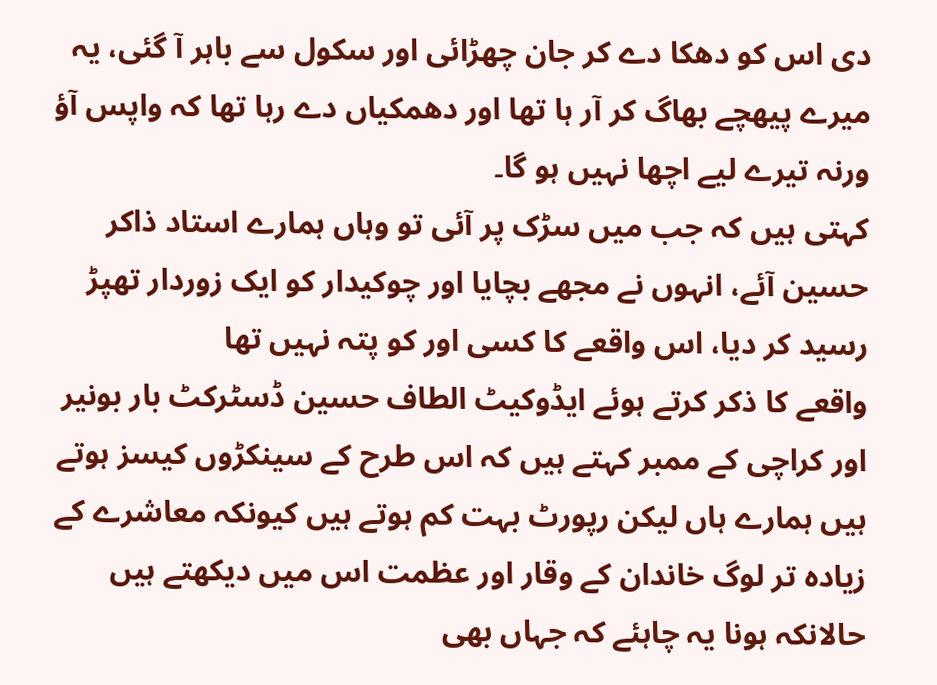دی اس کو دھکا دے کر جان چھڑائی اور سکول سے باہر آ گئی، یہ میرے پیھچے بھاگ کر آر ہا تھا اور دھمکیاں دے رہا تھا کہ واپس آؤ ورنہ تیرے لیے اچھا نہیں ہو گا۔
کہتی ہیں کہ جب میں سڑک پر آئی تو وہاں ہمارے استاد ذاکر حسین آئے، انہوں نے مجھے بچایا اور چوکیدار کو ایک زوردار تھپڑ رسید کر دیا، اس واقعے کا کسی اور کو پتہ نہیں تھا
واقعے کا ذکر کرتے ہوئے ایڈوکیٹ الطاف حسین ڈسٹرکٹ بار بونیر اور کراچی کے ممبر کہتے ہیں کہ اس طرح کے سینکڑوں کیسز ہوتے ہیں ہمارے ہاں لیکن رپورٹ بہت کم ہوتے ہیں کیونکہ معاشرے کے زیادہ تر لوگ خاندان کے وقار اور عظمت اس میں دیکھتے ہیں حالانکہ ہونا یہ چاہئے کہ جہاں بھی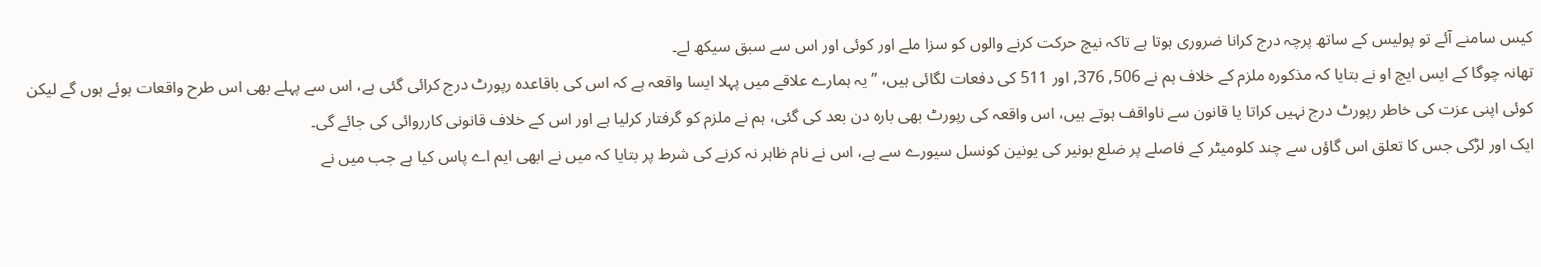کیس سامنے آئے تو پولیس کے ساتھ پرچہ درج کرانا ضروری ہوتا ہے تاکہ نیچ حرکت کرنے والوں کو سزا ملے اور کوئی اور اس سے سبق سیکھ لے۔
تھانہ چوگا کے ایس ایچ او نے بتایا کہ مذکورہ ملزم کے خلاف ہم نے 506, 376, اور 511 کی دفعات لگائی ہیں، ”یہ ہمارے علاقے میں پہلا ایسا واقعہ ہے کہ اس کی باقاعدہ رپورٹ درج کرائی گئی ہے، اس سے پہلے بھی اس طرح واقعات ہوئے ہوں گے لیکن کوئی اپنی عزت کی خاطر رپورٹ درج نہیں کراتا یا قانون سے ناواقف ہوتے ہیں، اس واقعہ کی رپورٹ بھی بارہ دن بعد کی گئی، ہم نے ملزم کو گرفتار کرلیا ہے اور اس کے خلاف قانونی کارروائی کی جائے گی۔
ایک اور لڑکی جس کا تعلق اس گاؤں سے چند کلومیٹر کے فاصلے پر ضلع بونیر کی یونین کونسل سیورے سے ہے، اس نے نام ظاہر نہ کرنے کی شرط پر بتایا کہ میں نے ابھی ایم اے پاس کیا ہے جب میں نے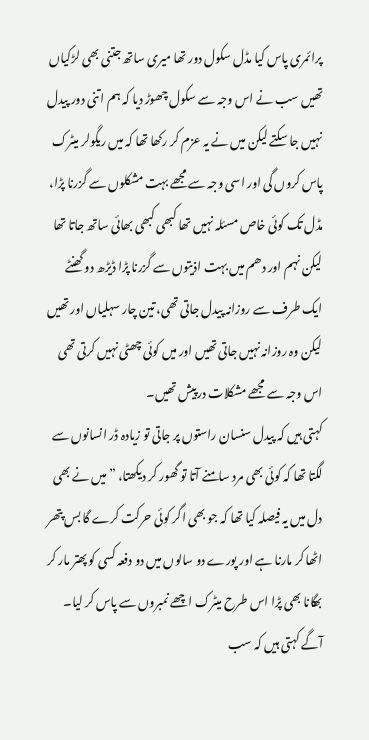پرائمری پاس کیا مڈل سکول دور تھا میری ساتھ جتنی بھی لڑکیاں تھیں سب نے اس وجہ سے سکول چھوڑ دیا کہ ہم اتنی دور پیدل نہیں جا سکتے لیکن میں نے یہ عزم کر رکھا تھا کہ میں ریگولر میٹرک پاس کروں گی اور اسی وجہ سے مجھے بہت مشکلوں سے گزرنا پڑا، مڈل تک کوئی خاص مسئلہ نہیں تھا کبھی کبھی بھائی ساتھ جاتا تھا لیکن نہم اور دھم میں بہت اذیتوں سے گزرنا پڑا ڈیڑھ دو گھنٹے ایک طرف سے روزانہ پیدل جاتی تھی، تین چار سہلیاں اور تھیں لیکن وہ روزانہ نہیں جاتی تھیں اور میں کوئی چھٹی نہیں کرتی تھی اس وجہ سے مجھے مشکلات درپیش تھیں۔
کہتی ہیں کہ پیدل سنسان راستوں پر جاتی تو زیادہ ڈر انسانوں سے لگتا تھا کہ کوئی بھی مرد سامنے آتا تو گھور کر دیکھتا، ”میں نے بھی دل میں یہ فیصلہ کیا تھا کہ جو بھی اگر کوئی حرکت کرے گا بس پتھر اٹھا کر مارنا ہے اور پورے دو سالوں میں دو دفعہ کسی کو پھتر مار کر بھگانا بھی پڑا اس طرح میٹرک اچھے نمبروں سے پاس کر لیا۔
آگے کہتی ہیں کہ سب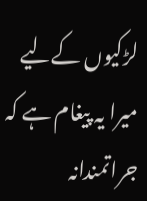لڑکیوں کےلیے میرا یہ پیغام ہے کہ جراتمندانہ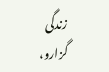زندگی گزارو،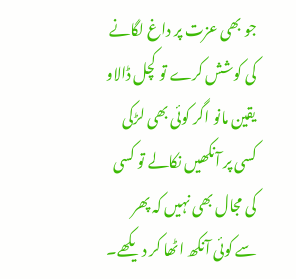جو بھی عزت پر داغ لگانے کی کوشش کرے تو کچل ڈالاو یقین مانو اگر کوئی بھی لڑکی کسی پر آنکھیں نکالے تو کسی کی مجال بھی نہیں کہ پھر سے کوئی آنکھ اٹھا کر دیکھے۔